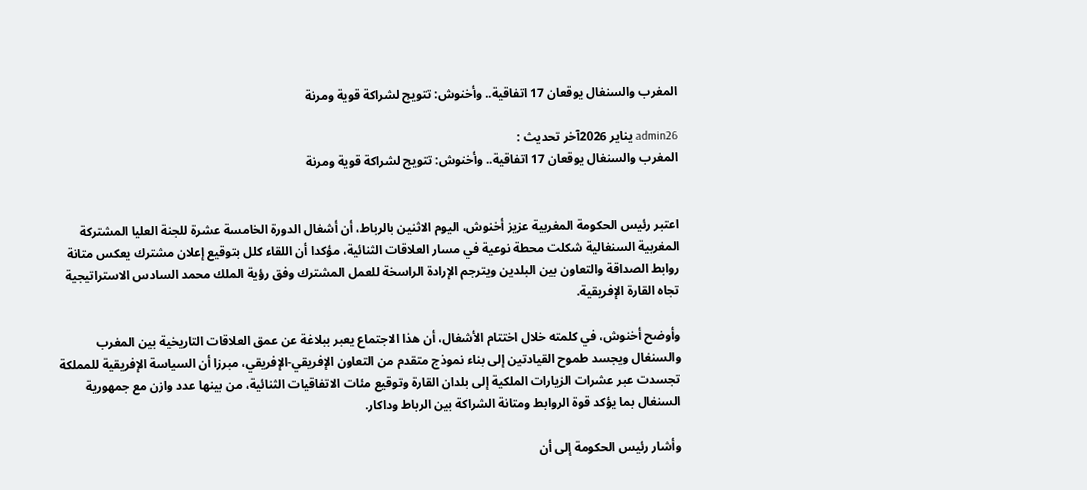المغرب والسنغال يوقعان 17 اتفاقية.. وأخنوش: تتويج لشراكة قوية ومرنة

admin26 يناير 2026آخر تحديث :
المغرب والسنغال يوقعان 17 اتفاقية.. وأخنوش: تتويج لشراكة قوية ومرنة


اعتبر رئيس الحكومة المغربية عزيز أخنوش، اليوم الاثنين بالرباط، أن أشغال الدورة الخامسة عشرة للجنة العليا المشتركة المغربية السنغالية شكلت محطة نوعية في مسار العلاقات الثنائية، مؤكدا أن اللقاء كلل بتوقيع إعلان مشترك يعكس متانة روابط الصداقة والتعاون بين البلدين ويترجم الإرادة الراسخة للعمل المشترك وفق رؤية الملك محمد السادس الاستراتيجية تجاه القارة الإفريقية.

وأوضح أخنوش، في كلمته خلال اختتام الأشغال، أن هذا الاجتماع يعبر ببلاغة عن عمق العلاقات التاريخية بين المغرب والسنغال ويجسد طموح القيادتين إلى بناء نموذج متقدم من التعاون الإفريقي-الإفريقي، مبرزا أن السياسة الإفريقية للمملكة تجسدت عبر عشرات الزيارات الملكية إلى بلدان القارة وتوقيع مئات الاتفاقيات الثنائية، من بينها عدد وازن مع جمهورية السنغال بما يؤكد قوة الروابط ومتانة الشراكة بين الرباط وداكار.

وأشار رئيس الحكومة إلى أن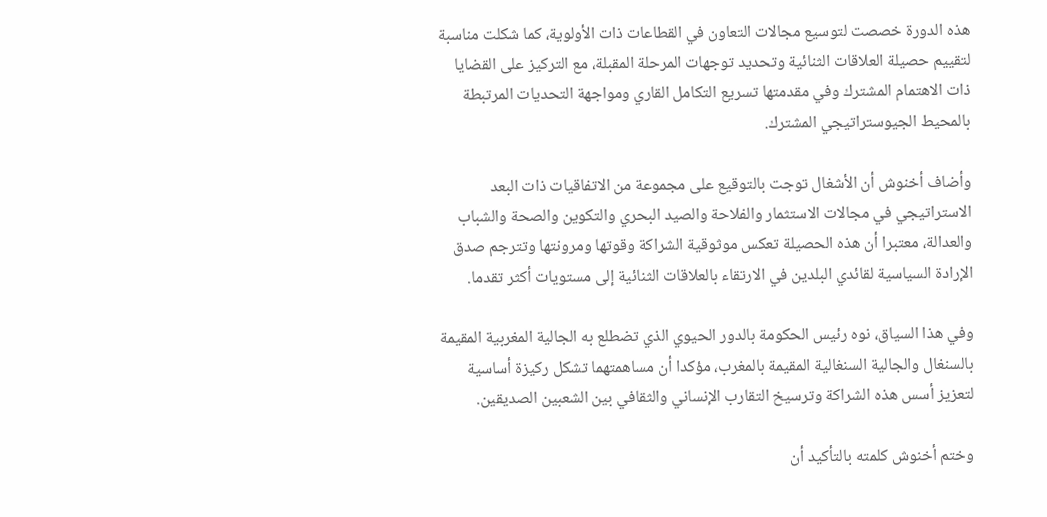هذه الدورة خصصت لتوسيع مجالات التعاون في القطاعات ذات الأولوية، كما شكلت مناسبة لتقييم حصيلة العلاقات الثنائية وتحديد توجهات المرحلة المقبلة، مع التركيز على القضايا ذات الاهتمام المشترك وفي مقدمتها تسريع التكامل القاري ومواجهة التحديات المرتبطة بالمحيط الجيوستراتيجي المشترك.

وأضاف أخنوش أن الأشغال توجت بالتوقيع على مجموعة من الاتفاقيات ذات البعد الاستراتيجي في مجالات الاستثمار والفلاحة والصيد البحري والتكوين والصحة والشباب والعدالة، معتبرا أن هذه الحصيلة تعكس موثوقية الشراكة وقوتها ومرونتها وتترجم صدق الإرادة السياسية لقائدي البلدين في الارتقاء بالعلاقات الثنائية إلى مستويات أكثر تقدما.

وفي هذا السياق، نوه رئيس الحكومة بالدور الحيوي الذي تضطلع به الجالية المغربية المقيمة بالسنغال والجالية السنغالية المقيمة بالمغرب، مؤكدا أن مساهمتهما تشكل ركيزة أساسية لتعزيز أسس هذه الشراكة وترسيخ التقارب الإنساني والثقافي بين الشعبين الصديقين.

وختم أخنوش كلمته بالتأكيد أن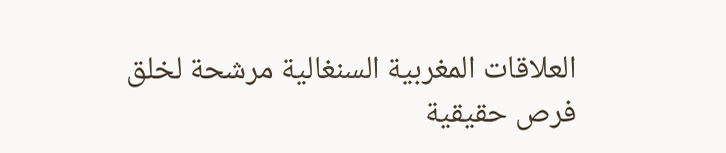العلاقات المغربية السنغالية مرشحة لخلق فرص حقيقية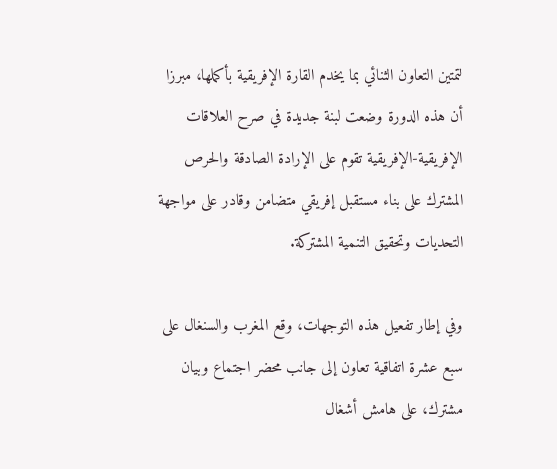لتمتين التعاون الثنائي بما يخدم القارة الإفريقية بأكملها، مبرزا أن هذه الدورة وضعت لبنة جديدة في صرح العلاقات الإفريقية-الإفريقية تقوم على الإرادة الصادقة والحرص المشترك على بناء مستقبل إفريقي متضامن وقادر على مواجهة التحديات وتحقيق التنمية المشتركة.

وفي إطار تفعيل هذه التوجهات، وقع المغرب والسنغال على سبع عشرة اتفاقية تعاون إلى جانب محضر اجتماع وبيان مشترك، على هامش أشغال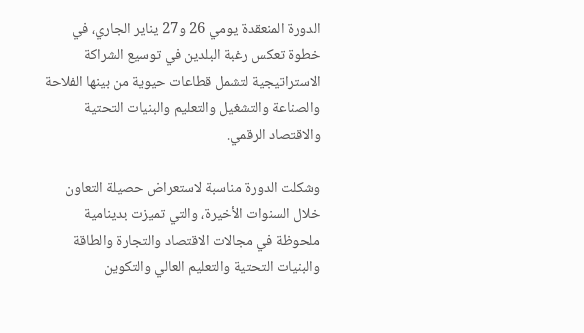الدورة المنعقدة يومي 26 و27 يناير الجاري، في خطوة تعكس رغبة البلدين في توسيع الشراكة الاستراتيجية لتشمل قطاعات حيوية من بينها الفلاحة والصناعة والتشغيل والتعليم والبنيات التحتية والاقتصاد الرقمي.

وشكلت الدورة مناسبة لاستعراض حصيلة التعاون خلال السنوات الأخيرة، والتي تميزت بدينامية ملحوظة في مجالات الاقتصاد والتجارة والطاقة والبنيات التحتية والتعليم العالي والتكوين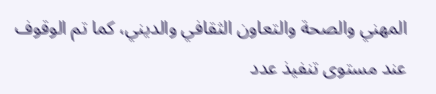المهني والصحة والتعاون الثقافي والديني، كما تم الوقوف عند مستوى تنفيذ عدد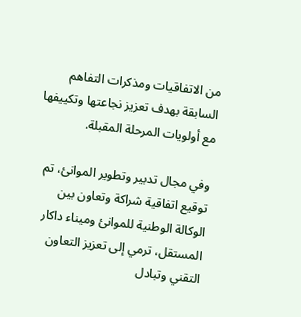من الاتفاقيات ومذكرات التفاهم السابقة بهدف تعزيز نجاعتها وتكييفها مع أولويات المرحلة المقبلة.

وفي مجال تدبير وتطوير الموانئ، تم توقيع اتفاقية شراكة وتعاون بين الوكالة الوطنية للموانئ وميناء داكار المستقل، ترمي إلى تعزيز التعاون التقني وتبادل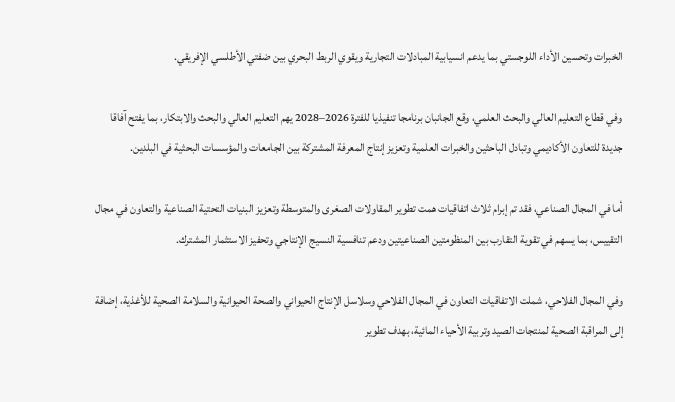الخبرات وتحسين الأداء اللوجستي بما يدعم انسيابية المبادلات التجارية ويقوي الربط البحري بين ضفتي الأطلسي الإفريقي.

وفي قطاع التعليم العالي والبحث العلمي، وقع الجانبان برنامجا تنفيذيا للفترة 2026–2028 يهم التعليم العالي والبحث والابتكار، بما يفتح آفاقا جديدة للتعاون الأكاديمي وتبادل الباحثين والخبرات العلمية وتعزيز إنتاج المعرفة المشتركة بين الجامعات والمؤسسات البحثية في البلدين.

أما في المجال الصناعي، فقد تم إبرام ثلاث اتفاقيات همت تطوير المقاولات الصغرى والمتوسطة وتعزيز البنيات التحتية الصناعية والتعاون في مجال التقييس، بما يسهم في تقوية التقارب بين المنظومتين الصناعيتين ودعم تنافسية النسيج الإنتاجي وتحفيز الاستثمار المشترك.

وفي المجال الفلاحي، شملت الاتفاقيات التعاون في المجال الفلاحي وسلاسل الإنتاج الحيواني والصحة الحيوانية والسلامة الصحية للأغذية، إضافة إلى المراقبة الصحية لمنتجات الصيد وتربية الأحياء المائية، بهدف تطوير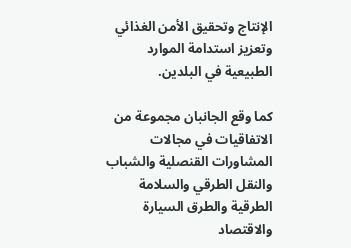الإنتاج وتحقيق الأمن الغذائي وتعزيز استدامة الموارد الطبيعية في البلدين.

كما وقع الجانبان مجموعة من الاتفاقيات في مجالات المشاورات القنصلية والشباب والنقل الطرقي والسلامة الطرقية والطرق السيارة والاقتصاد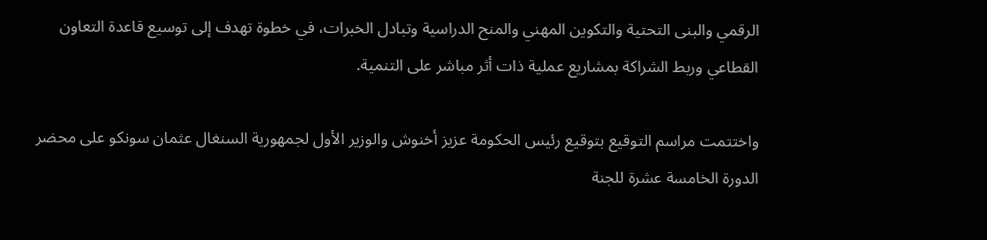الرقمي والبنى التحتية والتكوين المهني والمنح الدراسية وتبادل الخبرات، في خطوة تهدف إلى توسيع قاعدة التعاون القطاعي وربط الشراكة بمشاريع عملية ذات أثر مباشر على التنمية.

واختتمت مراسم التوقيع بتوقيع رئيس الحكومة عزيز أخنوش والوزير الأول لجمهورية السنغال عثمان سونكو على محضر الدورة الخامسة عشرة للجنة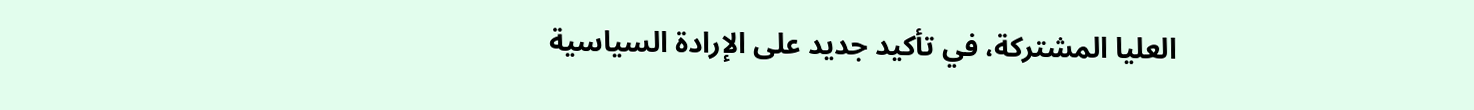العليا المشتركة، في تأكيد جديد على الإرادة السياسية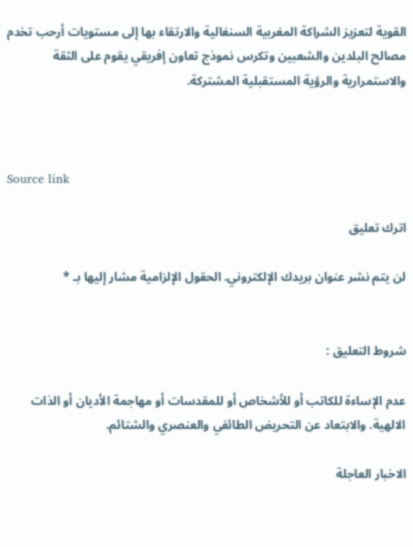القوية لتعزيز الشراكة المغربية السنغالية والارتقاء بها إلى مستويات أرحب تخدم مصالح البلدين والشعبين وتكرس نموذج تعاون إفريقي يقوم على الثقة والاستمرارية والرؤية المستقبلية المشتركة.



Source link

اترك تعليق

لن يتم نشر عنوان بريدك الإلكتروني. الحقول الإلزامية مشار إليها بـ *


شروط التعليق :

عدم الإساءة للكاتب أو للأشخاص أو للمقدسات أو مهاجمة الأديان أو الذات الالهية. والابتعاد عن التحريض الطائفي والعنصري والشتائم.

الاخبار العاجلة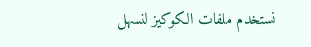نستخدم ملفات الكوكيز لنسهل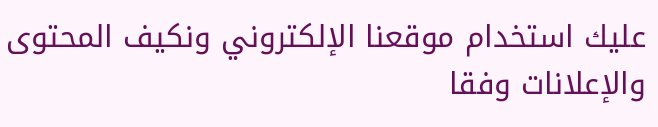عليك استخدام موقعنا الإلكتروني ونكيف المحتوى والإعلانات وفقا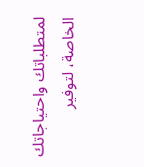لمتطلباتك واحتياجاتك الخاصة، لتوفير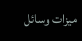ميزات وسائل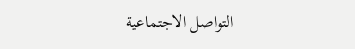التواصل الاجتماعية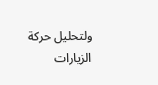ولتحليل حركة الزيارات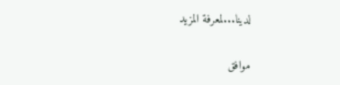لدينا...لمعرفة المزيد

موافق